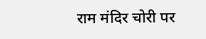राम मंदिर चोरी पर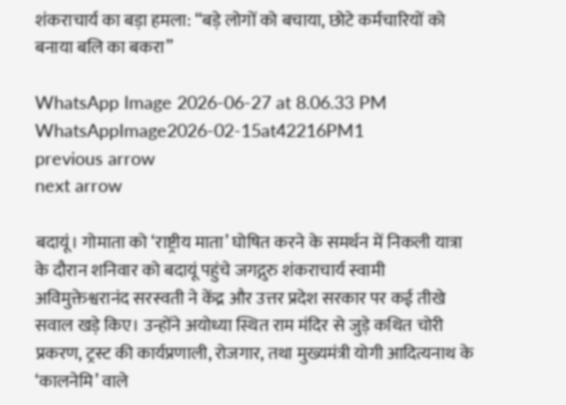शंकराचार्य का बड़ा हमला: “बड़े लोगों को बचाया, छोटे कर्मचारियों को बनाया बलि का बकरा”

WhatsApp Image 2026-06-27 at 8.06.33 PM
WhatsAppImage2026-02-15at42216PM1
previous arrow
next arrow

बदायूं। गोमाता को ‘राष्ट्रीय माता’ घोषित करने के समर्थन में निकली यात्रा के दौरान शनिवार को बदायूं पहुंचे जगद्गुरु शंकराचार्य स्वामी अविमुक्तेश्वरानंद सरस्वती ने केंद्र और उत्तर प्रदेश सरकार पर कई तीखे सवाल खड़े किए। उन्होंने अयोध्या स्थित राम मंदिर से जुड़े कथित चोरी प्रकरण, ट्रस्ट की कार्यप्रणाली, रोजगार, तथा मुख्यमंत्री योगी आदित्यनाथ के ‘कालनेमि’ वाले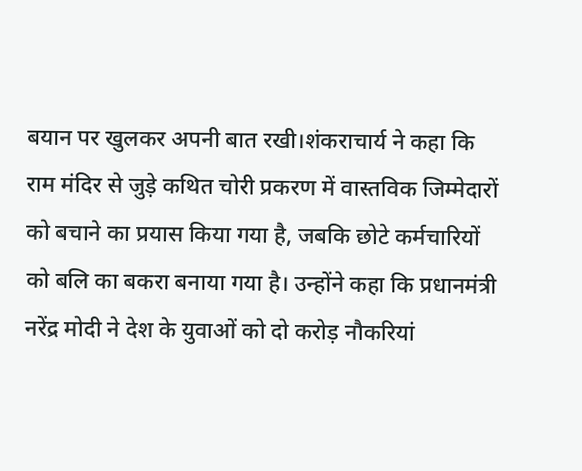बयान पर खुलकर अपनी बात रखी।शंकराचार्य ने कहा कि राम मंदिर से जुड़े कथित चोरी प्रकरण में वास्तविक जिम्मेदारों को बचाने का प्रयास किया गया है, जबकि छोटे कर्मचारियों को बलि का बकरा बनाया गया है। उन्होंने कहा कि प्रधानमंत्री नरेंद्र मोदी ने देश के युवाओं को दो करोड़ नौकरियां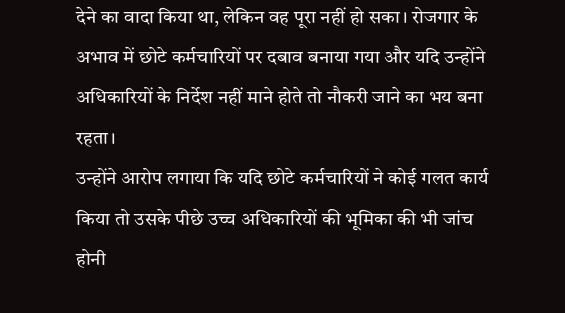देने का वादा किया था, लेकिन वह पूरा नहीं हो सका। रोजगार के अभाव में छोटे कर्मचारियों पर दबाव बनाया गया और यदि उन्होंने अधिकारियों के निर्देश नहीं माने होते तो नौकरी जाने का भय बना रहता।
उन्होंने आरोप लगाया कि यदि छोटे कर्मचारियों ने कोई गलत कार्य किया तो उसके पीछे उच्च अधिकारियों की भूमिका की भी जांच होनी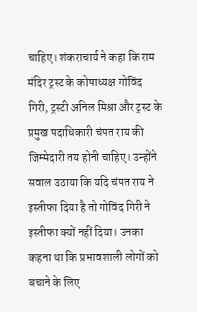चाहिए। शंकराचार्य ने कहा कि राम मंदिर ट्रस्ट के कोषाध्यक्ष गोविंद गिरी, ट्रस्टी अनिल मिश्रा और ट्रस्ट के प्रमुख पदाधिकारी चंपत राय की जिम्मेदारी तय होनी चाहिए। उन्होंने सवाल उठाया कि यदि चंपत राय ने इस्तीफा दिया है तो गोविंद गिरी ने इस्तीफा क्यों नहीं दिया। उनका कहना था कि प्रभावशाली लोगों को बचाने के लिए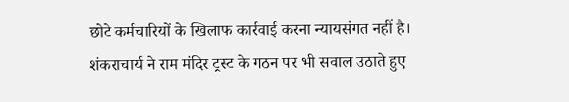छोटे कर्मचारियों के खिलाफ कार्रवाई करना न्यायसंगत नहीं है।
शंकराचार्य ने राम मंदिर ट्रस्ट के गठन पर भी सवाल उठाते हुए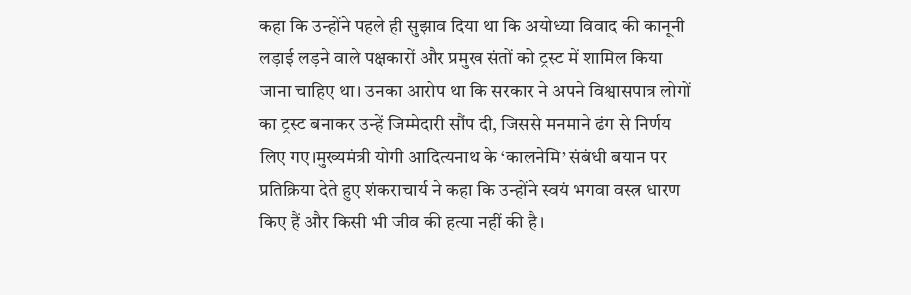कहा कि उन्होंने पहले ही सुझाव दिया था कि अयोध्या विवाद की कानूनी लड़ाई लड़ने वाले पक्षकारों और प्रमुख संतों को ट्रस्ट में शामिल किया जाना चाहिए था। उनका आरोप था कि सरकार ने अपने विश्वासपात्र लोगों का ट्रस्ट बनाकर उन्हें जिम्मेदारी सौंप दी, जिससे मनमाने ढंग से निर्णय लिए गए।मुख्यमंत्री योगी आदित्यनाथ के ‘कालनेमि’ संबंधी बयान पर प्रतिक्रिया देते हुए शंकराचार्य ने कहा कि उन्होंने स्वयं भगवा वस्त्र धारण किए हैं और किसी भी जीव की हत्या नहीं की है।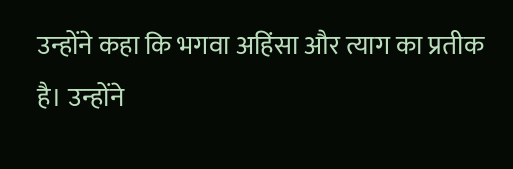उन्होंने कहा कि भगवा अहिंसा और त्याग का प्रतीक है। उन्होंने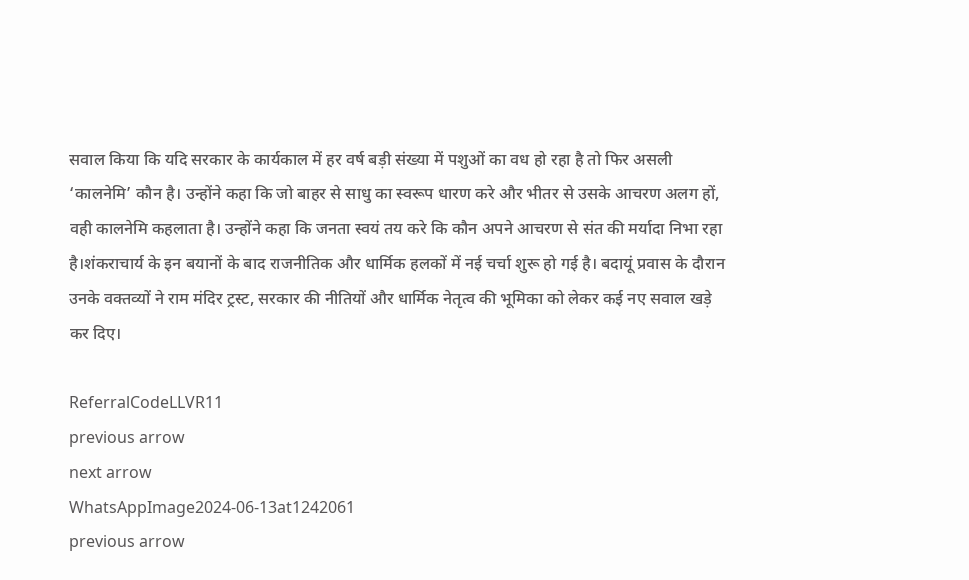सवाल किया कि यदि सरकार के कार्यकाल में हर वर्ष बड़ी संख्या में पशुओं का वध हो रहा है तो फिर असली ‘कालनेमि’ कौन है। उन्होंने कहा कि जो बाहर से साधु का स्वरूप धारण करे और भीतर से उसके आचरण अलग हों, वही कालनेमि कहलाता है। उन्होंने कहा कि जनता स्वयं तय करे कि कौन अपने आचरण से संत की मर्यादा निभा रहा है।शंकराचार्य के इन बयानों के बाद राजनीतिक और धार्मिक हलकों में नई चर्चा शुरू हो गई है। बदायूं प्रवास के दौरान उनके वक्तव्यों ने राम मंदिर ट्रस्ट, सरकार की नीतियों और धार्मिक नेतृत्व की भूमिका को लेकर कई नए सवाल खड़े कर दिए।

ReferralCodeLLVR11
previous arrow
next arrow
WhatsAppImage2024-06-13at1242061
previous arrow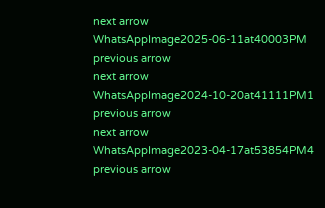next arrow
WhatsAppImage2025-06-11at40003PM
previous arrow
next arrow
WhatsAppImage2024-10-20at41111PM1
previous arrow
next arrow
WhatsAppImage2023-04-17at53854PM4
previous arrow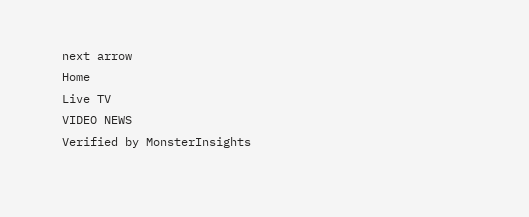next arrow
Home
Live TV
VIDEO NEWS
Verified by MonsterInsights